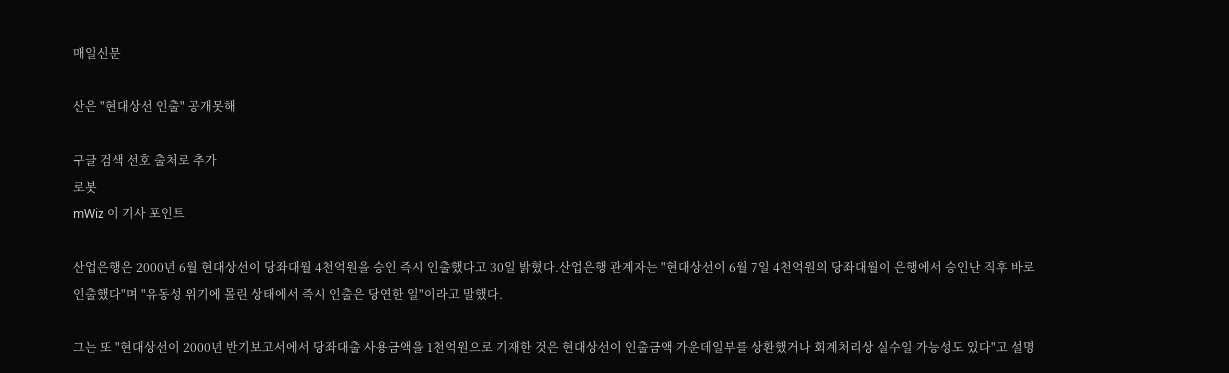매일신문

산은 "현대상선 인출" 공개못해

구글 검색 선호 출처로 추가
로봇
mWiz 이 기사 포인트

산업은행은 2000년 6월 현대상선이 당좌대월 4천억원을 승인 즉시 인출했다고 30일 밝혔다.산업은행 관계자는 "현대상선이 6월 7일 4천억원의 당좌대월이 은행에서 승인난 직후 바로 인출했다"며 "유동성 위기에 몰린 상태에서 즉시 인출은 당연한 일"이라고 말했다.

그는 또 "현대상선이 2000년 반기보고서에서 당좌대출 사용금액을 1천억원으로 기재한 것은 현대상선이 인출금액 가운데일부를 상환했거나 회계처리상 실수일 가능성도 있다"고 설명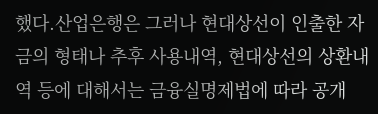했다.산업은행은 그러나 현대상선이 인출한 자금의 형태나 추후 사용내역, 현대상선의 상환내역 등에 대해서는 금융실명제법에 따라 공개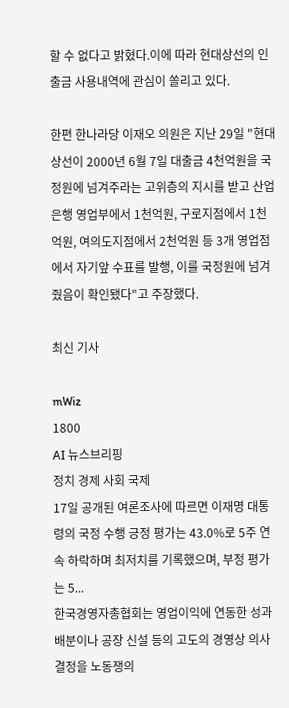할 수 없다고 밝혔다.이에 따라 현대상선의 인출금 사용내역에 관심이 쏠리고 있다.

한편 한나라당 이재오 의원은 지난 29일 "현대상선이 2000년 6월 7일 대출금 4천억원을 국정원에 넘겨주라는 고위층의 지시를 받고 산업은행 영업부에서 1천억원, 구로지점에서 1천억원, 여의도지점에서 2천억원 등 3개 영업점에서 자기앞 수표를 발행, 이를 국정원에 넘겨줬음이 확인됐다"고 주장했다.

최신 기사

mWiz
1800
AI 뉴스브리핑
정치 경제 사회 국제
17일 공개된 여론조사에 따르면 이재명 대통령의 국정 수행 긍정 평가는 43.0%로 5주 연속 하락하며 최저치를 기록했으며, 부정 평가는 5...
한국경영자총협회는 영업이익에 연동한 성과 배분이나 공장 신설 등의 고도의 경영상 의사결정을 노동쟁의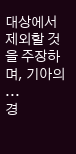대상에서 제외할 것을 주장하며, 기아의 ...
경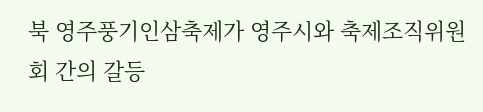북 영주풍기인삼축제가 영주시와 축제조직위원회 간의 갈등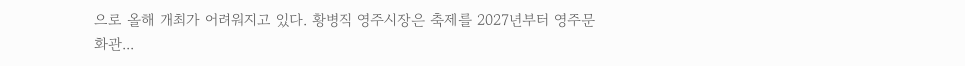으로 올해 개최가 어려워지고 있다. 황병직 영주시장은 축제를 2027년부터 영주문화관...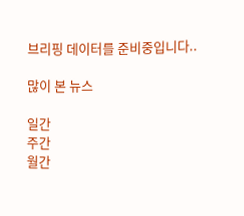브리핑 데이터를 준비중입니다..

많이 본 뉴스

일간
주간
월간